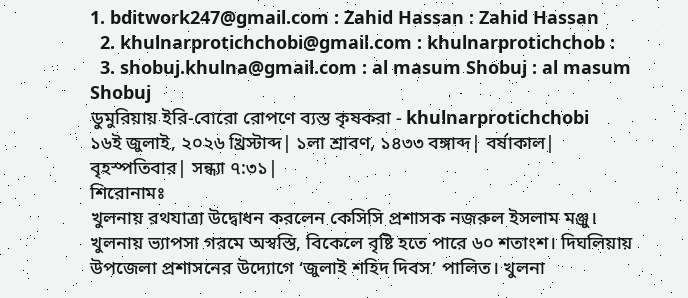1. bditwork247@gmail.com : Zahid Hassan : Zahid Hassan
  2. khulnarprotichchobi@gmail.com : khulnarprotichchob :
  3. shobuj.khulna@gmail.com : al masum Shobuj : al masum Shobuj
ডুমুরিয়ায় ইরি-বোরো রোপণে ব্যস্ত কৃষকরা - khulnarprotichchobi
১৬ই জুলাই, ২০২৬ খ্রিস্টাব্দ| ১লা শ্রাবণ, ১৪৩৩ বঙ্গাব্দ| বর্ষাকাল| বৃহস্পতিবার| সন্ধ্যা ৭:৩১|
শিরোনামঃ
খুলনায় রথযাত্রা উদ্বোধন করলেন কেসিসি প্রশাসক নজরুল ইসলাম মঞ্জু। খুলনায় ভ্যাপসা গরমে অস্বস্তি, বিকেলে বৃষ্টি হতে পারে ৬০ শতাংশ। দিঘলিয়ায় উপজেলা প্রশাসনের উদ্যোগে ‘জুলাই শহিদ দিবস’ পালিত। খুলনা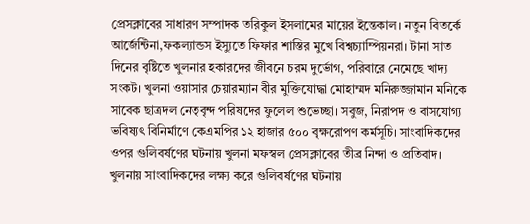প্রেসক্লাবের সাধারণ সম্পাদক তরিকুল ইসলামের মায়ের ইন্তেকাল। নতুন বিতর্কে আর্জেন্টিনা,ফকল্যান্ডস ইস্যুতে ফিফার শাস্তির মুখে বিশ্বচ্যাম্পিয়নরা। টানা সাত দিনের বৃষ্টিতে খুলনার হকারদের জীবনে চরম দুর্ভোগ, পরিবারে নেমেছে খাদ্য সংকট। খুলনা ওয়াসার চেয়ারম্যান বীর মুক্তিযোদ্ধা মোহাম্মদ মনিরুজ্জামান মনিকে সাবেক ছাত্রদল নেতৃবৃন্দ পরিষদের ফুলেল শুভেচ্ছা। সবুজ, নিরাপদ ও বাসযোগ্য ভবিষ্যৎ বিনির্মাণে কেএমপির ১২ হাজার ৫০০ বৃক্ষরোপণ কর্মসূচি। সাংবাদিকদের ওপর গুলিবর্ষণের ঘটনায় খুলনা মফস্বল প্রেসক্লাবের তীব্র নিন্দা ও প্রতিবাদ। খুলনায় সাংবাদিকদের লক্ষ্য করে গুলিবর্ষণের ঘটনায়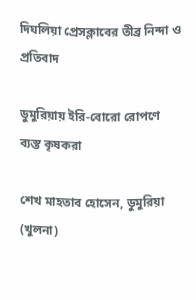দিঘলিয়া প্রেসক্লাবের তীব্র নিন্দা ও প্রতিবাদ

ডুমুরিয়ায় ইরি-বোরো রোপণে ব্যস্ত কৃষকরা

শেখ মাহতাব হোসেন, ডুমুরিয়া (খুলনা)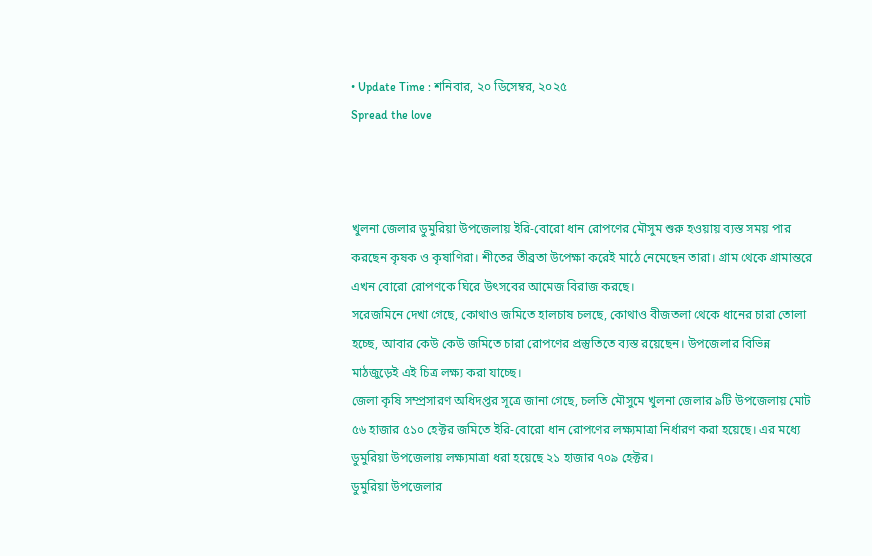• Update Time : শনিবার, ২০ ডিসেম্বর, ২০২৫
Spread the love



খুলনা জেলার ডুমুরিয়া উপজেলায় ইরি-বোরো ধান রোপণের মৌসুম শুরু হওয়ায় ব্যস্ত সময় পার করছেন কৃষক ও কৃষাণিরা। শীতের তীব্রতা উপেক্ষা করেই মাঠে নেমেছেন তারা। গ্রাম থেকে গ্রামান্তরে এখন বোরো রোপণকে ঘিরে উৎসবের আমেজ বিরাজ করছে।
সরেজমিনে দেখা গেছে, কোথাও জমিতে হালচাষ চলছে, কোথাও বীজতলা থেকে ধানের চারা তোলা হচ্ছে, আবার কেউ কেউ জমিতে চারা রোপণের প্রস্তুতিতে ব্যস্ত রয়েছেন। উপজেলার বিভিন্ন মাঠজুড়েই এই চিত্র লক্ষ্য করা যাচ্ছে।
জেলা কৃষি সম্প্রসারণ অধিদপ্তর সূত্রে জানা গেছে, চলতি মৌসুমে খুলনা জেলার ৯টি উপজেলায় মোট ৫৬ হাজার ৫১০ হেক্টর জমিতে ইরি-বোরো ধান রোপণের লক্ষ্যমাত্রা নির্ধারণ করা হয়েছে। এর মধ্যে ডুমুরিয়া উপজেলায় লক্ষ্যমাত্রা ধরা হয়েছে ২১ হাজার ৭০৯ হেক্টর।
ডুমুরিয়া উপজেলার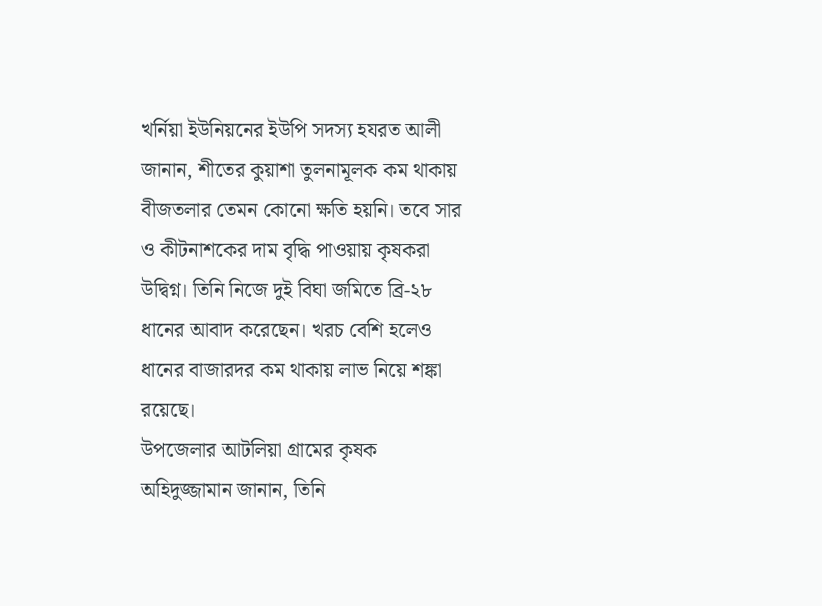খর্নিয়া ইউনিয়নের ইউপি সদস্য হযরত আলী জানান, শীতের কুয়াশা তুলনামূলক কম থাকায় বীজতলার তেমন কোনো ক্ষতি হয়নি। তবে সার ও কীটনাশকের দাম বৃদ্ধি পাওয়ায় কৃষকরা উদ্বিগ্ন। তিনি নিজে দুই বিঘা জমিতে ব্রি-২৮ ধানের আবাদ করেছেন। খরচ বেশি হলেও ধানের বাজারদর কম থাকায় লাভ নিয়ে শঙ্কা রয়েছে।
উপজেলার আটলিয়া গ্রামের কৃষক অহিদুজ্জামান জানান, তিনি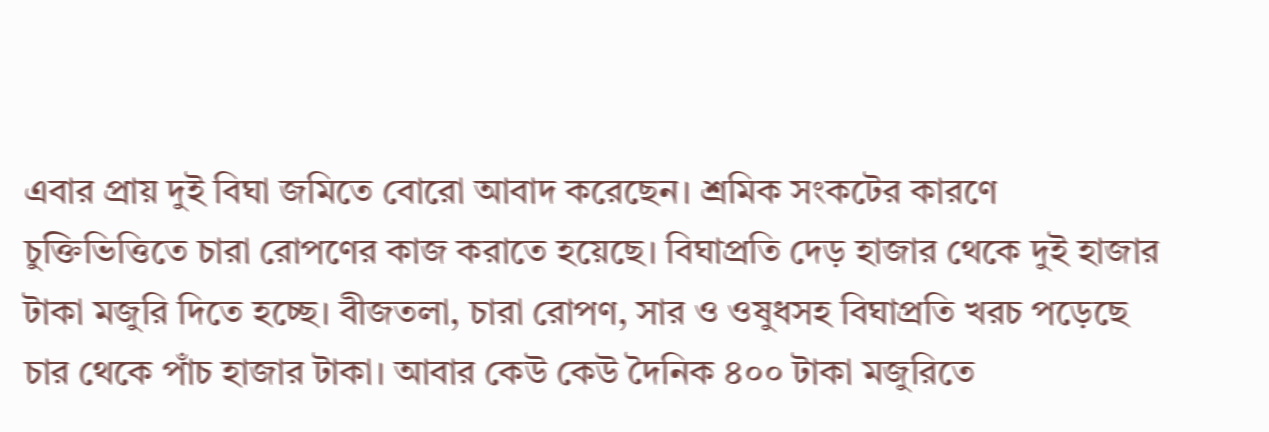এবার প্রায় দুই বিঘা জমিতে বোরো আবাদ করেছেন। শ্রমিক সংকটের কারণে চুক্তিভিত্তিতে চারা রোপণের কাজ করাতে হয়েছে। বিঘাপ্রতি দেড় হাজার থেকে দুই হাজার টাকা মজুরি দিতে হচ্ছে। বীজতলা, চারা রোপণ, সার ও ওষুধসহ বিঘাপ্রতি খরচ পড়েছে চার থেকে পাঁচ হাজার টাকা। আবার কেউ কেউ দৈনিক ৪০০ টাকা মজুরিতে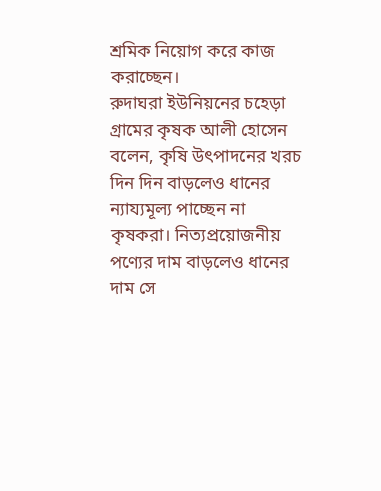শ্রমিক নিয়োগ করে কাজ করাচ্ছেন।
রুদাঘরা ইউনিয়নের চহেড়া গ্রামের কৃষক আলী হোসেন বলেন, কৃষি উৎপাদনের খরচ দিন দিন বাড়লেও ধানের ন্যায্যমূল্য পাচ্ছেন না কৃষকরা। নিত্যপ্রয়োজনীয় পণ্যের দাম বাড়লেও ধানের দাম সে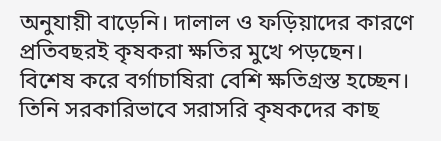অনুযায়ী বাড়েনি। দালাল ও ফড়িয়াদের কারণে প্রতিবছরই কৃষকরা ক্ষতির মুখে পড়ছেন। বিশেষ করে বর্গাচাষিরা বেশি ক্ষতিগ্রস্ত হচ্ছেন। তিনি সরকারিভাবে সরাসরি কৃষকদের কাছ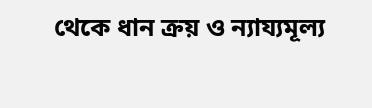থেকে ধান ক্রয় ও ন্যায্যমূল্য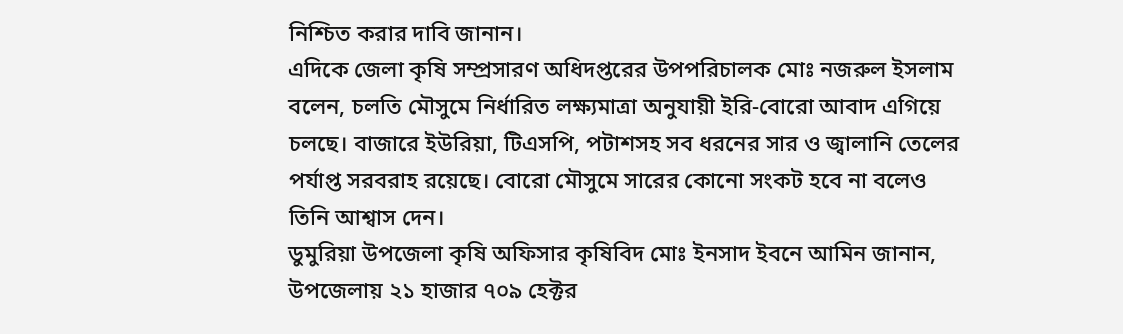নিশ্চিত করার দাবি জানান।
এদিকে জেলা কৃষি সম্প্রসারণ অধিদপ্তরের উপপরিচালক মোঃ নজরুল ইসলাম বলেন, চলতি মৌসুমে নির্ধারিত লক্ষ্যমাত্রা অনুযায়ী ইরি-বোরো আবাদ এগিয়ে চলছে। বাজারে ইউরিয়া, টিএসপি, পটাশসহ সব ধরনের সার ও জ্বালানি তেলের পর্যাপ্ত সরবরাহ রয়েছে। বোরো মৌসুমে সারের কোনো সংকট হবে না বলেও তিনি আশ্বাস দেন।
ডুমুরিয়া উপজেলা কৃষি অফিসার কৃষিবিদ মোঃ ইনসাদ ইবনে আমিন জানান, উপজেলায় ২১ হাজার ৭০৯ হেক্টর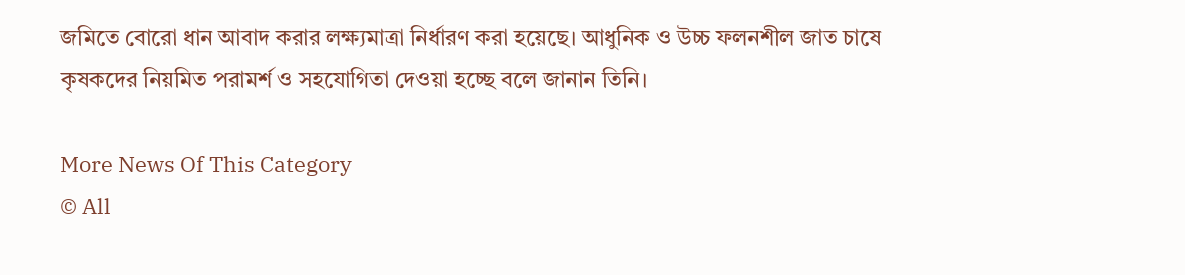জমিতে বোরো ধান আবাদ করার লক্ষ্যমাত্রা নির্ধারণ করা হয়েছে। আধুনিক ও উচ্চ ফলনশীল জাত চাষে কৃষকদের নিয়মিত পরামর্শ ও সহযোগিতা দেওয়া হচ্ছে বলে জানান তিনি।

More News Of This Category
© All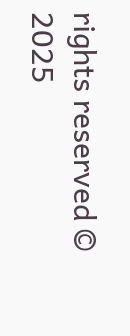rights reserved © 2025